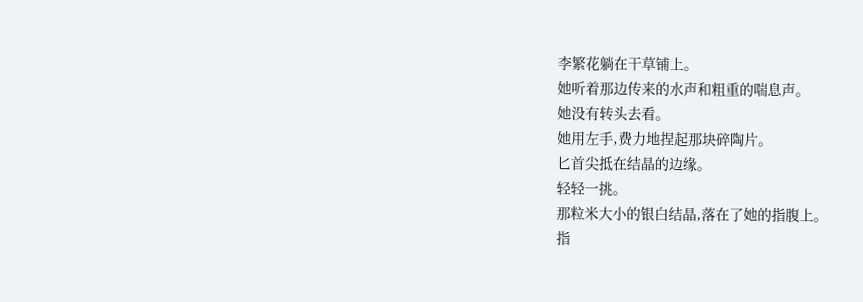李繁花躺在干草铺上。
她听着那边传来的水声和粗重的喘息声。
她没有转头去看。
她用左手,费力地捏起那块碎陶片。
匕首尖抵在结晶的边缘。
轻轻一挑。
那粒米大小的银白结晶,落在了她的指腹上。
指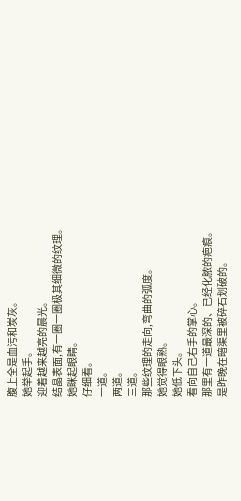腹上全是血污和炭灰。
她举起手。
迎着越来越亮的晨光。
结晶表面,有一圈一圈极其细微的纹理。
她眯起眼睛。
仔细看。
一道。
两道。
三道。
那些纹理的走向,弯曲的弧度。
她觉得眼熟。
她低下头。
看向自己右手的掌心。
那里有一道最深的、已经化脓的疤痕。
是昨晚在暗渠里被碎石划破的。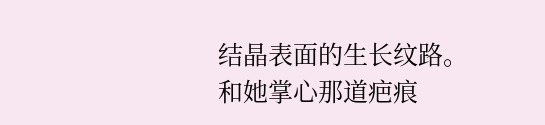结晶表面的生长纹路。
和她掌心那道疤痕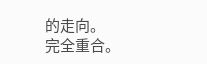的走向。
完全重合。